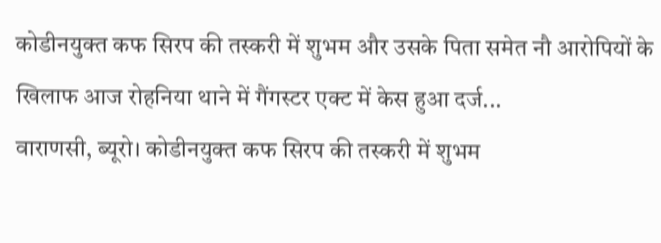कोडीनयुक्त कफ सिरप की तस्करी में शुभम और उसके पिता समेत नौ आरोपियों के खिलाफ आज रोहनिया थाने में गैंगस्टर एक्ट में केस हुआ दर्ज...
वाराणसी, ब्यूरो। कोडीनयुक्त कफ सिरप की तस्करी में शुभम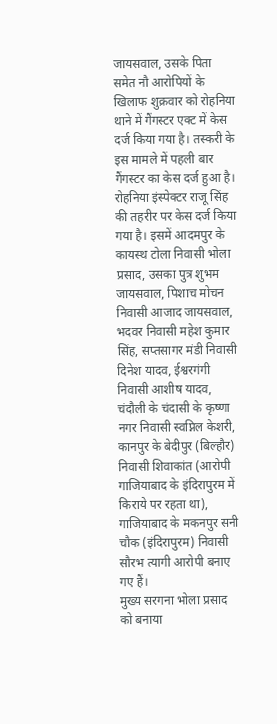जायसवाल, उसके पिता समेत नौ आरोपियों के खिलाफ शुक्रवार को रोहनिया थाने में गैंगस्टर एक्ट में केस दर्ज किया गया है। तस्करी के इस मामले में पहली बार गैंगस्टर का केस दर्ज हुआ है।
रोहनिया इंस्पेक्टर राजू सिंह की तहरीर पर केस दर्ज किया गया है। इसमें आदमपुर के कायस्थ टोला निवासी भोला प्रसाद, उसका पुत्र शुभम जायसवाल, पिशाच मोचन निवासी आजाद जायसवाल, भदवर निवासी महेश कुमार सिंह, सप्तसागर मंडी निवासी दिनेश यादव, ईश्वरगंगी निवासी आशीष यादव, चंदौली के चंदासी के कृष्णा नगर निवासी स्वप्निल केशरी, कानपुर के बेदीपुर (बिल्हौर) निवासी शिवाकांत (आरोपी गाजियाबाद के इंदिरापुरम में किराये पर रहता था), गाजियाबाद के मकनपुर सनी चौक (इंदिरापुरम) निवासी सौरभ त्यागी आरोपी बनाए गए हैं।
मुख्य सरगना भोला प्रसाद को बनाया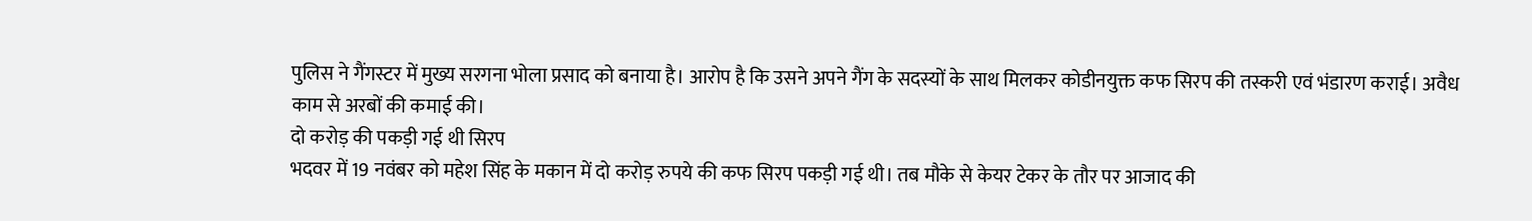पुलिस ने गैंगस्टर में मुख्य सरगना भोला प्रसाद को बनाया है। आरोप है कि उसने अपने गैंग के सदस्यों के साथ मिलकर कोडीनयुक्त कफ सिरप की तस्करी एवं भंडारण कराई। अवैध काम से अरबों की कमाई की।
दो करोड़ की पकड़ी गई थी सिरप
भदवर में 19 नवंबर को महेश सिंह के मकान में दो करोड़ रुपये की कफ सिरप पकड़ी गई थी। तब मौके से केयर टेकर के तौर पर आजाद की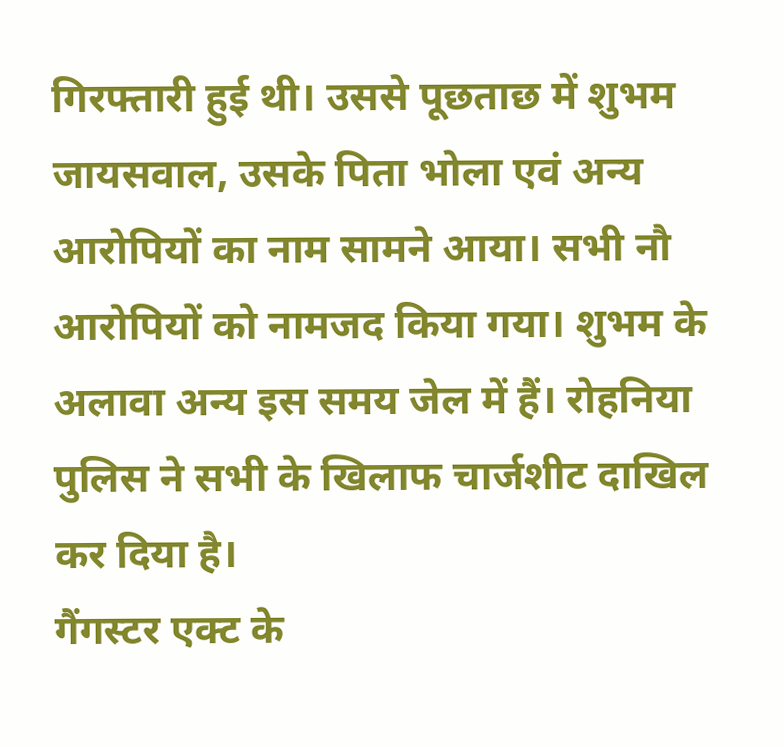गिरफ्तारी हुई थी। उससे पूछताछ में शुभम जायसवाल, उसके पिता भोला एवं अन्य आरोपियों का नाम सामने आया। सभी नौ आरोपियों को नामजद किया गया। शुभम के अलावा अन्य इस समय जेल में हैं। रोहनिया पुलिस ने सभी के खिलाफ चार्जशीट दाखिल कर दिया है।
गैंगस्टर एक्ट के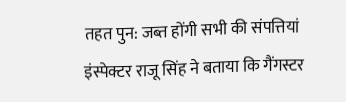तहत पुन: जब्त होंगी सभी की संपत्तियां
इंस्पेक्टर राजू सिंह ने बताया कि गैंगस्टर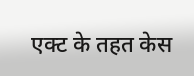एक्ट के तहत केस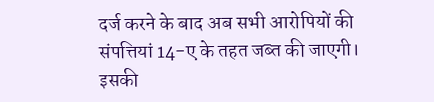दर्ज करने के बाद अब सभी आरोपियों की संपत्तियां 14-ए के तहत जब्त की जाएगी। इसकी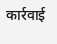कार्रवाई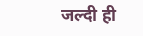जल्दी ही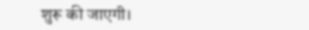शुरू की जाएगी।